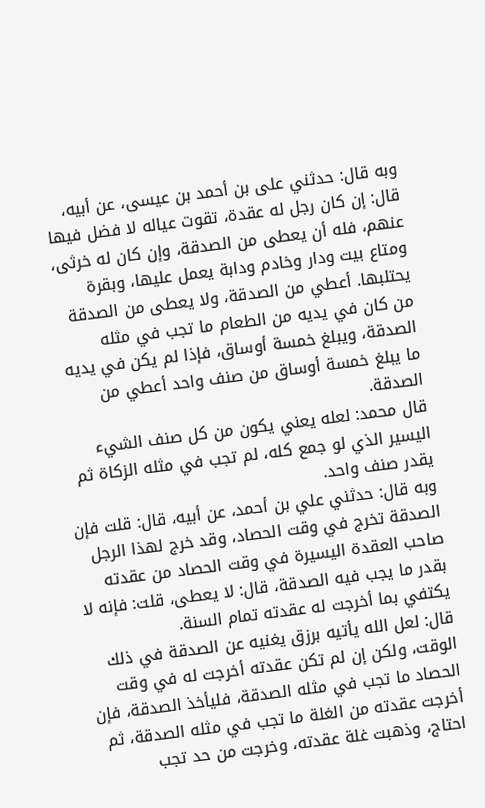وبه قال: حدثني على بن أحمد بن عيسى، عن أبيه، قال: إن كان رجل له عقدة، تقوت عياله لا فضل فيها عنهم، فله أن يعطى من الصدقة، وإن كان له خرثى، ومتاع بيت ودار وخادم ودابة يعمل عليها، وبقرة يحتلبها. أعطي من الصدقة، ولا يعطى من الصدقة من كان في يديه من الطعام ما تجب في مثله الصدقة، ويبلغ خمسة أوساق، فإذا لم يكن في يديه ما يبلغ خمسة أوساق من صنف واحد أعطي من الصدقة.
قال محمد: لعله يعني يكون من كل صنف الشيء اليسير الذي لو جمع كله، لم تجب في مثله الزكاة ثم يقدر صنف واحد.
وبه قال: حدثني علي بن أحمد، عن أبيه، قال: قلت فإن الصدقة تخرج في وقت الحصاد، وقد خرج لهذا الرجل صاحب العقدة اليسيرة في وقت الحصاد من عقدته بقدر ما يجب فيه الصدقة، قال: لا يعطى، قلت: فإنه لا يكتفي بما أخرجت له عقدته تمام السنة.
قال: لعل الله يأتيه برزق يغنيه عن الصدقة في ذلك الوقت، ولكن إن لم تكن عقدته أخرجت له في وقت الحصاد ما تجب في مثله الصدقة، فليأخذ الصدقة، فإن أخرجت عقدته من الغلة ما تجب في مثله الصدقة، ثم احتاج، وذهبت غلة عقدته، وخرجت من حد تجب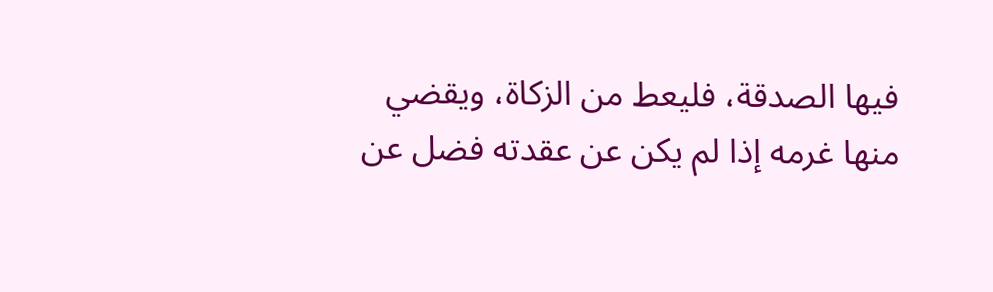فيها الصدقة، فليعط من الزكاة، ويقضي منها غرمه إذا لم يكن عن عقدته فضل عن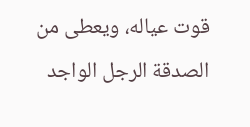قوت عياله، ويعطى من الصدقة الرجل الواجد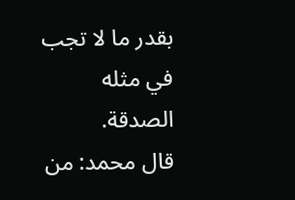بقدر ما لا تجب في مثله الصدقة.
قال محمد: من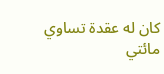كان له عقدة تساوي مائتي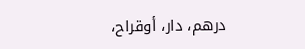درهم، دار، أوقراح،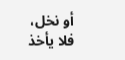أو نخل، فلا يأخذ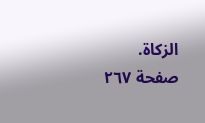الزكاة.
صفحة ٢٦٧